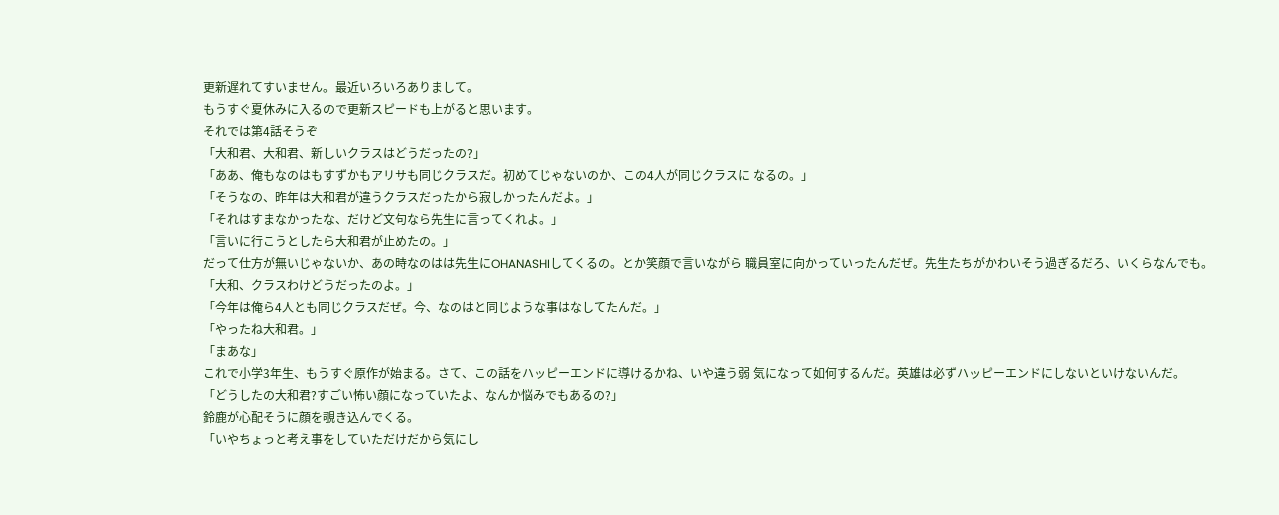更新遅れてすいません。最近いろいろありまして。
もうすぐ夏休みに入るので更新スピードも上がると思います。
それでは第4話そうぞ
「大和君、大和君、新しいクラスはどうだったの?」
「ああ、俺もなのはもすずかもアリサも同じクラスだ。初めてじゃないのか、この4人が同じクラスに なるの。」
「そうなの、昨年は大和君が違うクラスだったから寂しかったんだよ。」
「それはすまなかったな、だけど文句なら先生に言ってくれよ。」
「言いに行こうとしたら大和君が止めたの。」
だって仕方が無いじゃないか、あの時なのはは先生にOHANASHIしてくるの。とか笑顔で言いながら 職員室に向かっていったんだぜ。先生たちがかわいそう過ぎるだろ、いくらなんでも。
「大和、クラスわけどうだったのよ。」
「今年は俺ら4人とも同じクラスだぜ。今、なのはと同じような事はなしてたんだ。」
「やったね大和君。」
「まあな」
これで小学3年生、もうすぐ原作が始まる。さて、この話をハッピーエンドに導けるかね、いや違う弱 気になって如何するんだ。英雄は必ずハッピーエンドにしないといけないんだ。
「どうしたの大和君?すごい怖い顔になっていたよ、なんか悩みでもあるの?」
鈴鹿が心配そうに顔を覗き込んでくる。
「いやちょっと考え事をしていただけだから気にし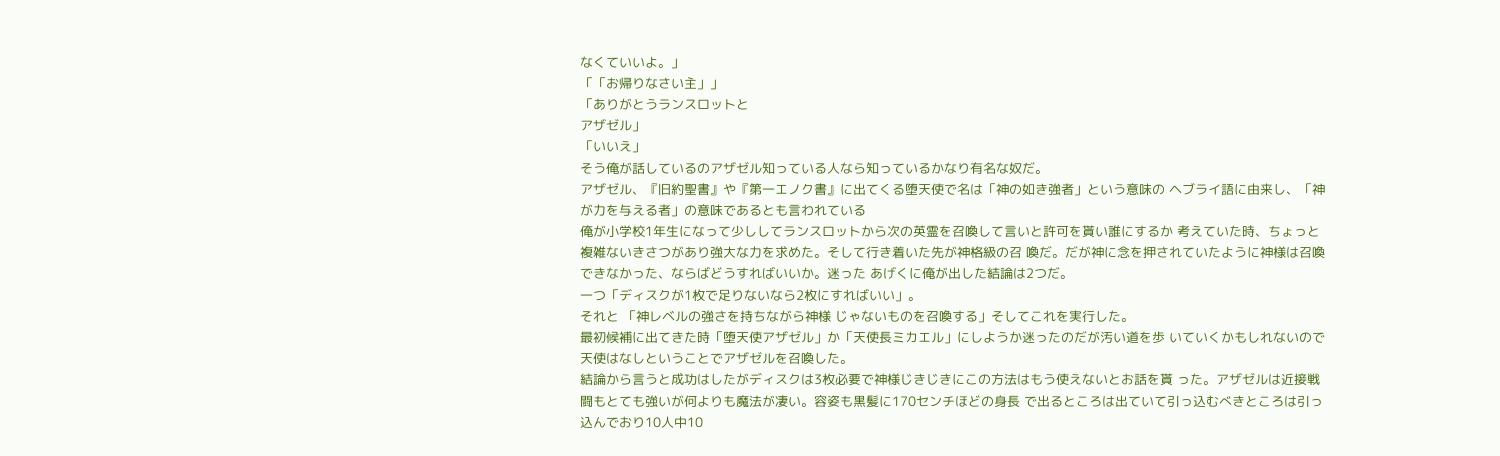なくていいよ。」
「「お帰りなさい主」」
「ありがとうランスロットと
アザゼル」
「いいえ」
そう俺が話しているのアザゼル知っている人なら知っているかなり有名な奴だ。
アザゼル、『旧約聖書』や『第一エノク書』に出てくる堕天使で名は「神の如き強者」という意味の ヘブライ語に由来し、「神が力を与える者」の意味であるとも言われている
俺が小学校1年生になって少ししてランスロットから次の英霊を召喚して言いと許可を貰い誰にするか 考えていた時、ちょっと複雑ないきさつがあり強大な力を求めた。そして行き着いた先が神格級の召 喚だ。だが神に念を押されていたように神様は召喚できなかった、ならばどうすればいいか。迷った あげくに俺が出した結論は2つだ。
一つ「ディスクが1枚で足りないなら2枚にすればいい」。
それと 「神レベルの強さを持ちながら神様 じゃないものを召喚する」そしてこれを実行した。
最初候補に出てきた時「堕天使アザゼル」か「天使長ミカエル」にしようか迷ったのだが汚い道を歩 いていくかもしれないので天使はなしということでアザゼルを召喚した。
結論から言うと成功はしたがディスクは3枚必要で神様じきじきにこの方法はもう使えないとお話を貰 った。アザゼルは近接戦闘もとても強いが何よりも魔法が凄い。容姿も黒髪に170センチほどの身長 で出るところは出ていて引っ込むべきところは引っ込んでおり10人中10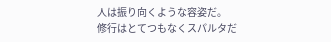人は振り向くような容姿だ。
修行はとてつもなくスパルタだ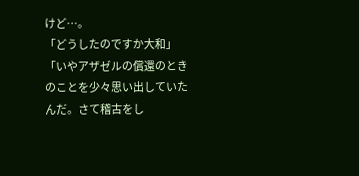けど…。
「どうしたのですか大和」
「いやアザゼルの償還のときのことを少々思い出していたんだ。さて稽古をし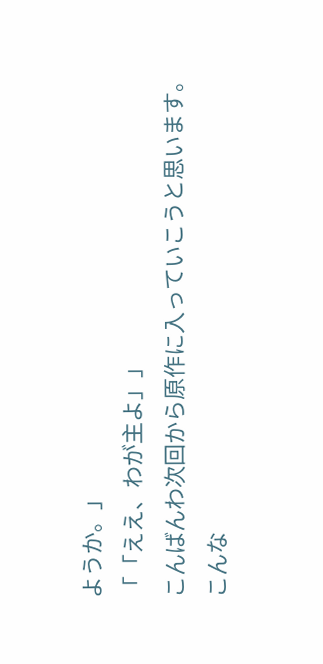ようか。」
「「ええ、わが主よ」」
こんばんわ次回から原作に入っていこうと思います。
こんな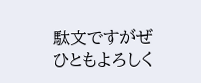駄文ですがぜひともよろしく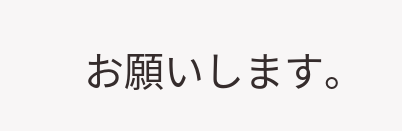お願いします。